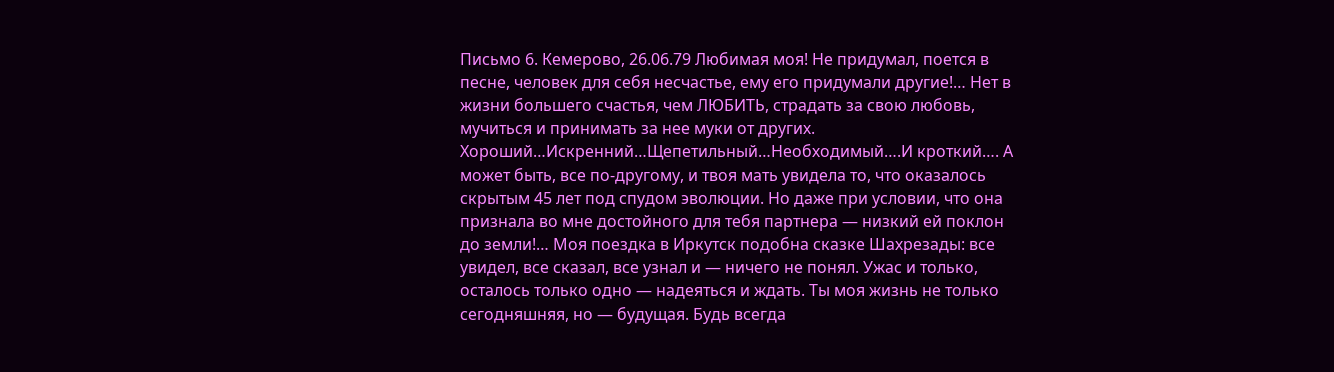Письмо 6. Кемерово, 26.06.79 Любимая моя! Не придумал, поется в песне, человек для себя несчастье, ему его придумали другие!… Нет в жизни большего счастья, чем ЛЮБИТЬ, страдать за свою любовь, мучиться и принимать за нее муки от других. Хороший…Искренний…Щепетильный…Необходимый….И кроткий…. А может быть, все по-другому, и твоя мать увидела то, что оказалось скрытым 45 лет под спудом эволюции. Но даже при условии, что она признала во мне достойного для тебя партнера — низкий ей поклон до земли!… Моя поездка в Иркутск подобна сказке Шахрезады: все увидел, все сказал, все узнал и — ничего не понял. Ужас и только, осталось только одно — надеяться и ждать. Ты моя жизнь не только сегодняшняя, но — будущая. Будь всегда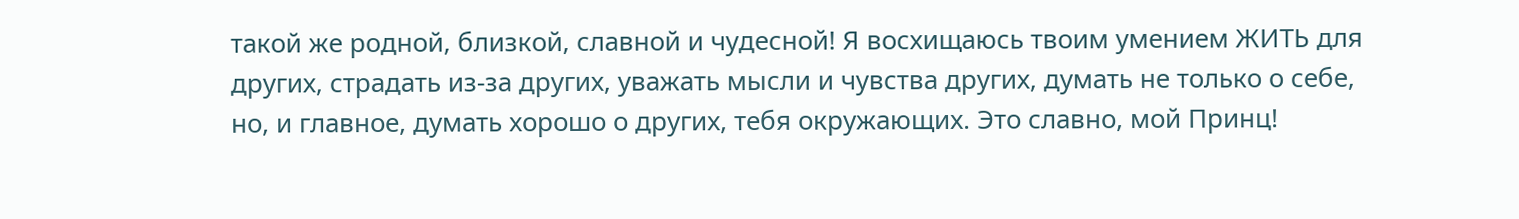такой же родной, близкой, славной и чудесной! Я восхищаюсь твоим умением ЖИТЬ для других, страдать из-за других, уважать мысли и чувства других, думать не только о себе, но, и главное, думать хорошо о других, тебя окружающих. Это славно, мой Принц!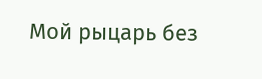Мой рыцарь без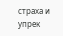страха и упрек